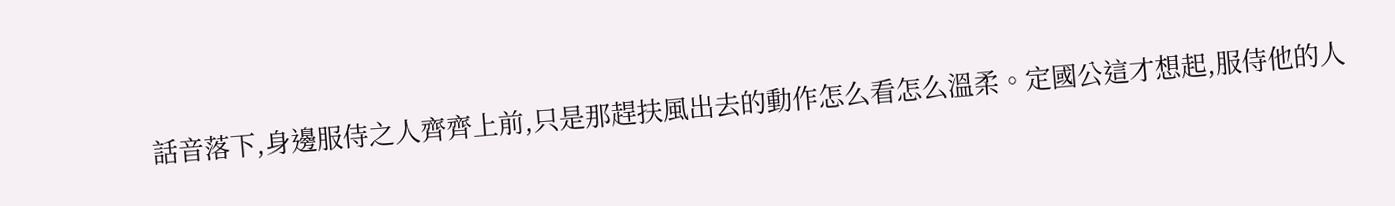話音落下,身邊服侍之人齊齊上前,只是那趕扶風出去的動作怎么看怎么溫柔。定國公這才想起,服侍他的人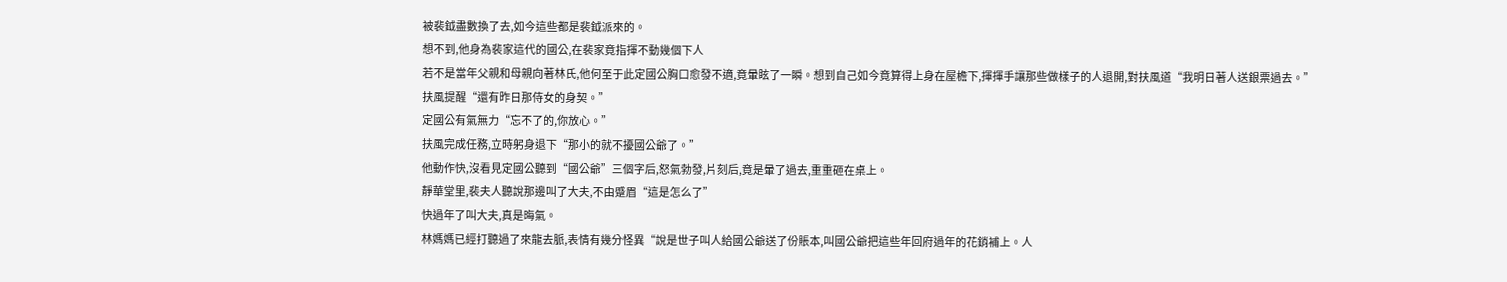被裴鉞盡數換了去,如今這些都是裴鉞派來的。
想不到,他身為裴家這代的國公,在裴家竟指揮不動幾個下人
若不是當年父親和母親向著林氏,他何至于此定國公胸口愈發不適,竟暈眩了一瞬。想到自己如今竟算得上身在屋檐下,揮揮手讓那些做樣子的人退開,對扶風道“我明日著人送銀票過去。”
扶風提醒“還有昨日那侍女的身契。”
定國公有氣無力“忘不了的,你放心。”
扶風完成任務,立時躬身退下“那小的就不擾國公爺了。”
他動作快,沒看見定國公聽到“國公爺”三個字后,怒氣勃發,片刻后,竟是暈了過去,重重砸在桌上。
靜華堂里,裴夫人聽說那邊叫了大夫,不由蹙眉“這是怎么了”
快過年了叫大夫,真是晦氣。
林媽媽已經打聽過了來龍去脈,表情有幾分怪異“說是世子叫人給國公爺送了份賬本,叫國公爺把這些年回府過年的花銷補上。人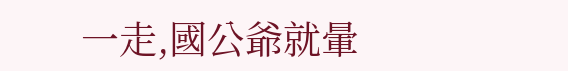一走,國公爺就暈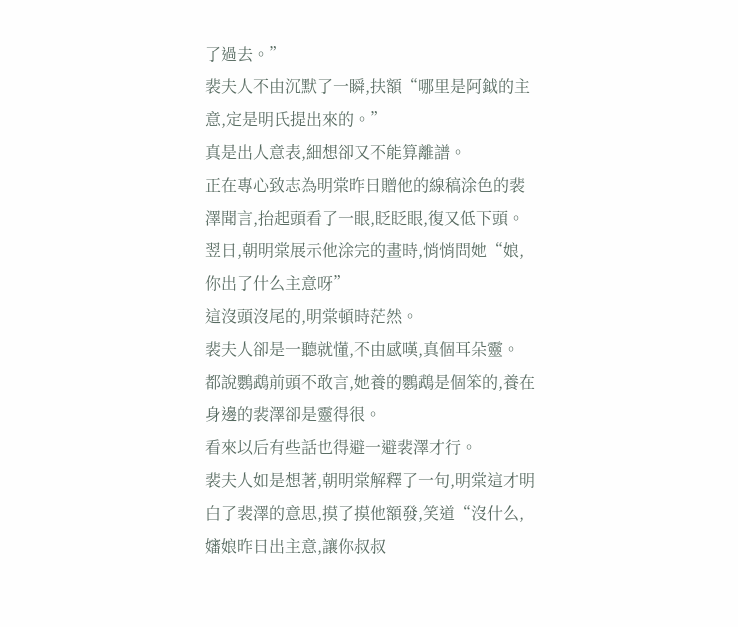了過去。”
裴夫人不由沉默了一瞬,扶額“哪里是阿鉞的主意,定是明氏提出來的。”
真是出人意表,細想卻又不能算離譜。
正在專心致志為明棠昨日贈他的線稿涂色的裴澤聞言,抬起頭看了一眼,眨眨眼,復又低下頭。
翌日,朝明棠展示他涂完的畫時,悄悄問她“娘,你出了什么主意呀”
這沒頭沒尾的,明棠頓時茫然。
裴夫人卻是一聽就懂,不由感嘆,真個耳朵靈。
都說鸚鵡前頭不敢言,她養的鸚鵡是個笨的,養在身邊的裴澤卻是靈得很。
看來以后有些話也得避一避裴澤才行。
裴夫人如是想著,朝明棠解釋了一句,明棠這才明白了裴澤的意思,摸了摸他額發,笑道“沒什么,嬸娘昨日出主意,讓你叔叔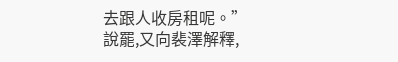去跟人收房租呢。”
說罷,又向裴澤解釋,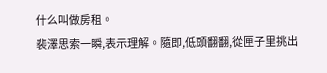什么叫做房租。
裴澤思索一瞬,表示理解。隨即,低頭翻翻,從匣子里挑出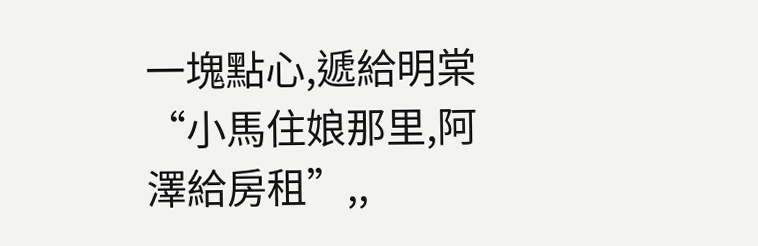一塊點心,遞給明棠“小馬住娘那里,阿澤給房租”,,